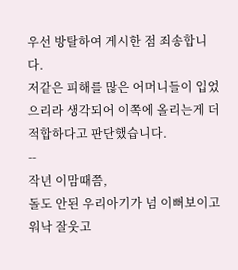우선 방탈하여 게시한 점 죄송합니다.
저같은 피해를 많은 어머니들이 입었으리라 생각되어 이쪽에 올리는게 더 적합하다고 판단했습니다.
--
작년 이맘때쯤,
돌도 안된 우리아기가 넘 이뻐보이고 워낙 잘웃고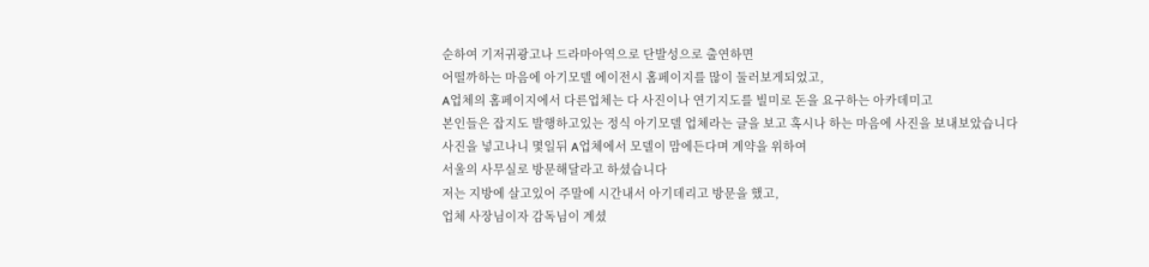순하여 기저귀광고나 드라마아역으로 단발성으로 출연하면
어떨까하는 마음에 아기모델 에이전시 홈페이지를 많이 둘러보게되었고,
A업체의 홈페이지에서 다른업체는 다 사진이나 연기지도를 빌미로 돈을 요구하는 아카데미고
본인들은 잡지도 발행하고있는 정식 아기모델 업체라는 글을 보고 혹시나 하는 마음에 사진을 보내보았습니다
사진을 넣고나니 몇일뒤 A업체에서 모델이 맘에든다며 계약을 위하여
서울의 사무실로 방문해달라고 하셨습니다
저는 지방에 살고있어 주말에 시간내서 아기데리고 방문을 했고,
업체 사장님이자 감독님이 계셨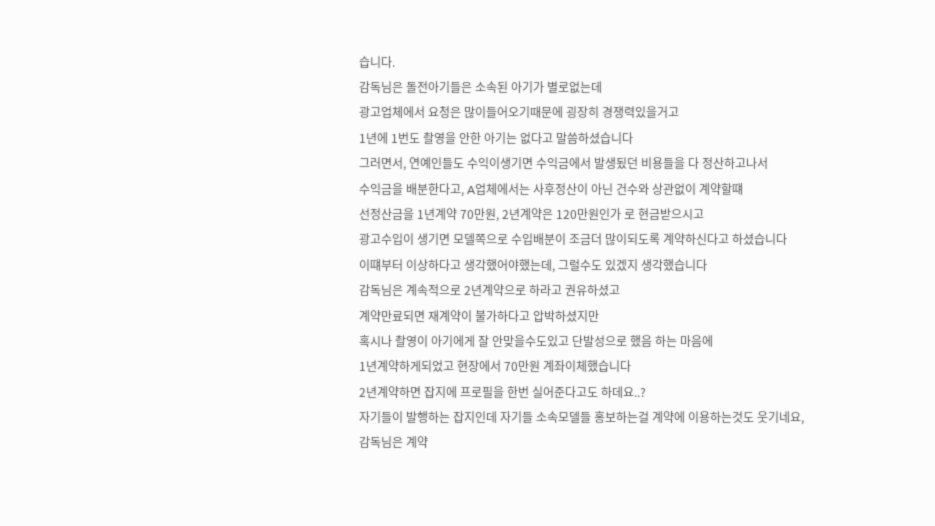습니다.
감독님은 돌전아기들은 소속된 아기가 별로없는데
광고업체에서 요청은 많이들어오기때문에 굉장히 경쟁력있을거고
1년에 1번도 촬영을 안한 아기는 없다고 말씀하셨습니다
그러면서, 연예인들도 수익이생기면 수익금에서 발생됬던 비용들을 다 정산하고나서
수익금을 배분한다고, A업체에서는 사후정산이 아닌 건수와 상관없이 계약할떄
선정산금을 1년계약 70만원, 2년계약은 120만원인가 로 현금받으시고
광고수입이 생기면 모델쪽으로 수입배분이 조금더 많이되도록 계약하신다고 하셨습니다
이떄부터 이상하다고 생각했어야했는데, 그럴수도 있겠지 생각했습니다
감독님은 계속적으로 2년계약으로 하라고 권유하셨고
계약만료되면 재계약이 불가하다고 압박하셨지만
혹시나 촬영이 아기에게 잘 안맞을수도있고 단발성으로 했음 하는 마음에
1년계약하게되었고 현장에서 70만원 계좌이체했습니다
2년계약하면 잡지에 프로필을 한번 실어준다고도 하데요..?
자기들이 발행하는 잡지인데 자기들 소속모델들 홍보하는걸 계약에 이용하는것도 웃기네요,
감독님은 계약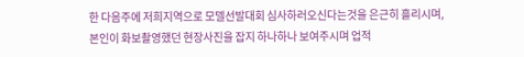한 다음주에 저희지역으로 모델선발대회 심사하러오신다는것을 은근히 흘리시며,
본인이 화보촬영했던 현장사진을 잡지 하나하나 보여주시며 업적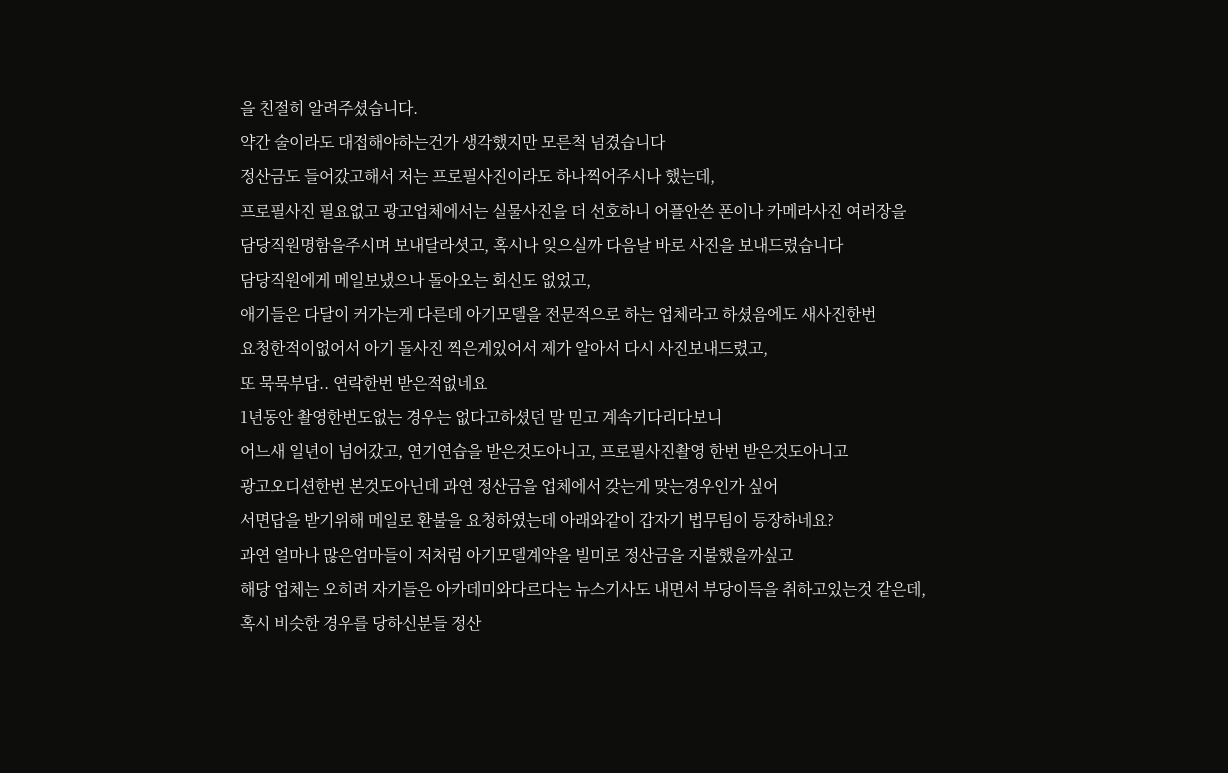을 친절히 알려주셨습니다.
약간 술이라도 대접해야하는건가 생각했지만 모른척 넘겼습니다
정산금도 들어갔고해서 저는 프로필사진이라도 하나찍어주시나 했는데,
프로필사진 필요없고 광고업체에서는 실물사진을 더 선호하니 어플안쓴 폰이나 카메라사진 여러장을
담당직원명함을주시며 보내달라셧고, 혹시나 잊으실까 다음날 바로 사진을 보내드렸습니다
담당직원에게 메일보냈으나 돌아오는 회신도 없었고,
애기들은 다달이 커가는게 다른데 아기모델을 전문적으로 하는 업체라고 하셨음에도 새사진한번
요청한적이없어서 아기 돌사진 찍은게있어서 제가 알아서 다시 사진보내드렸고,
또 묵묵부답.. 연락한번 받은적없네요
1년동안 촬영한번도없는 경우는 없다고하셨던 말 믿고 계속기다리다보니
어느새 일년이 넘어갔고, 연기연습을 받은것도아니고, 프로필사진촬영 한번 받은것도아니고
광고오디션한번 본것도아닌데 과연 정산금을 업체에서 갖는게 맞는경우인가 싶어
서면답을 받기위해 메일로 환불을 요청하였는데 아래와같이 갑자기 법무팀이 등장하네요?
과연 얼마나 많은엄마들이 저처럼 아기모델계약을 빌미로 정산금을 지불했을까싶고
해당 업체는 오히려 자기들은 아카데미와다르다는 뉴스기사도 내면서 부당이득을 취하고있는것 같은데,
혹시 비슷한 경우를 당하신분들 정산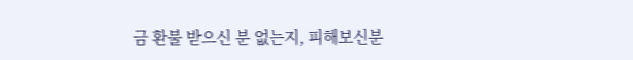금 환불 받으신 분 없는지, 피해보신분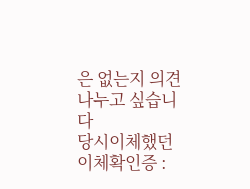은 없는지 의견나누고 싶습니다
당시이체했던 이체확인증 :